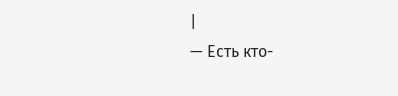|
— Есть кто-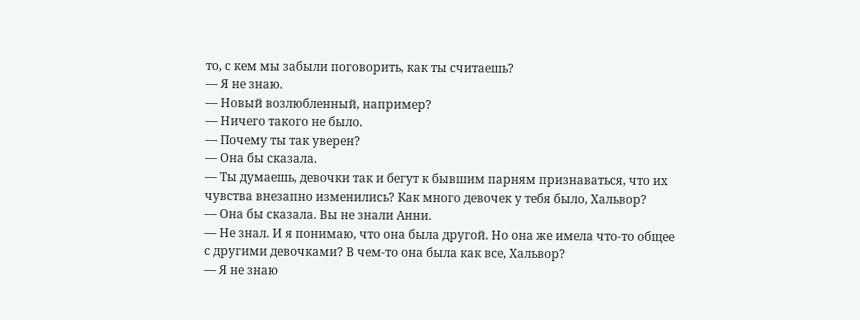то, с кем мы забыли поговорить, как ты считаешь?
— Я не знаю.
— Новый возлюбленный, например?
— Ничего такого не было.
— Почему ты так уверен?
— Она бы сказала.
— Ты думаешь, девочки так и бегут к бывшим парням признаваться, что их чувства внезапно изменились? Как много девочек у тебя было, Хальвор?
— Она бы сказала. Вы не знали Анни.
— Не знал. И я понимаю, что она была другой. Но она же имела что-то общее с другими девочками? В чем-то она была как все, Хальвор?
— Я не знаю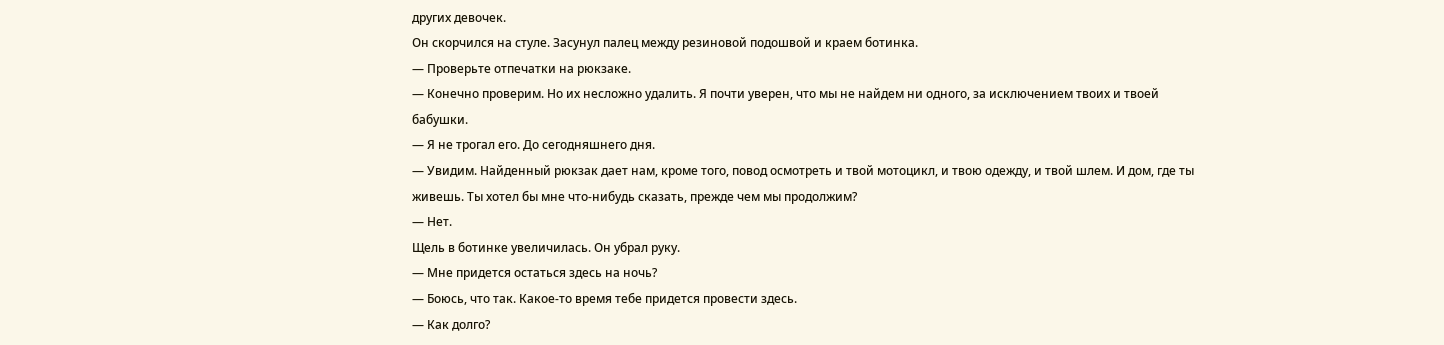других девочек.
Он скорчился на стуле. Засунул палец между резиновой подошвой и краем ботинка.
— Проверьте отпечатки на рюкзаке.
— Конечно проверим. Но их несложно удалить. Я почти уверен, что мы не найдем ни одного, за исключением твоих и твоей бабушки.
— Я не трогал его. До сегодняшнего дня.
— Увидим. Найденный рюкзак дает нам, кроме того, повод осмотреть и твой мотоцикл, и твою одежду, и твой шлем. И дом, где ты живешь. Ты хотел бы мне что-нибудь сказать, прежде чем мы продолжим?
— Нет.
Щель в ботинке увеличилась. Он убрал руку.
— Мне придется остаться здесь на ночь?
— Боюсь, что так. Какое-то время тебе придется провести здесь.
— Как долго?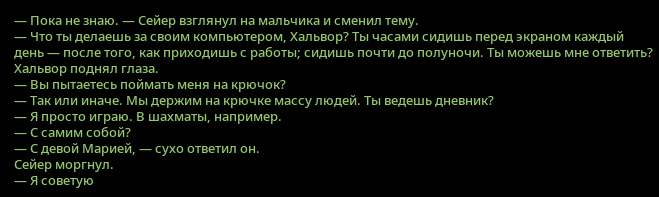— Пока не знаю. — Сейер взглянул на мальчика и сменил тему.
— Что ты делаешь за своим компьютером, Хальвор? Ты часами сидишь перед экраном каждый день — после того, как приходишь с работы; сидишь почти до полуночи. Ты можешь мне ответить?
Хальвор поднял глаза.
— Вы пытаетесь поймать меня на крючок?
— Так или иначе. Мы держим на крючке массу людей. Ты ведешь дневник?
— Я просто играю. В шахматы, например.
— С самим собой?
— С девой Марией, — сухо ответил он.
Сейер моргнул.
— Я советую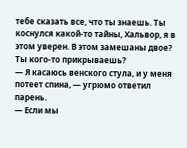тебе сказать все, что ты знаешь. Ты коснулся какой-то тайны, Хальвор, я в этом уверен. В этом замешаны двое? Ты кого-то прикрываешь?
— Я касаюсь венского стула, и у меня потеет спина, — угрюмо ответил парень.
— Если мы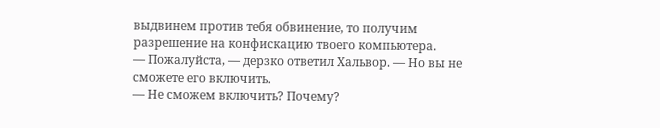выдвинем против тебя обвинение, то получим разрешение на конфискацию твоего компьютера.
— Пожалуйста, — дерзко ответил Хальвор. — Но вы не сможете его включить.
— Не сможем включить? Почему?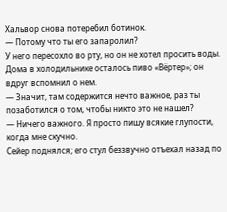Хальвор снова потеребил ботинок.
— Потому что ты его запаролил?
У него пересохло во рту, но он не хотел просить воды. Дома в холодильнике осталось пиво «Вёртер»; он вдруг вспомнил о нем.
— Значит, там содержится нечто важное, раз ты позаботился о том, чтобы никто это не нашел?
— Ничего важного. Я просто пишу всякие глупости, когда мне скучно.
Сейер поднялся; его стул беззвучно отъехал назад по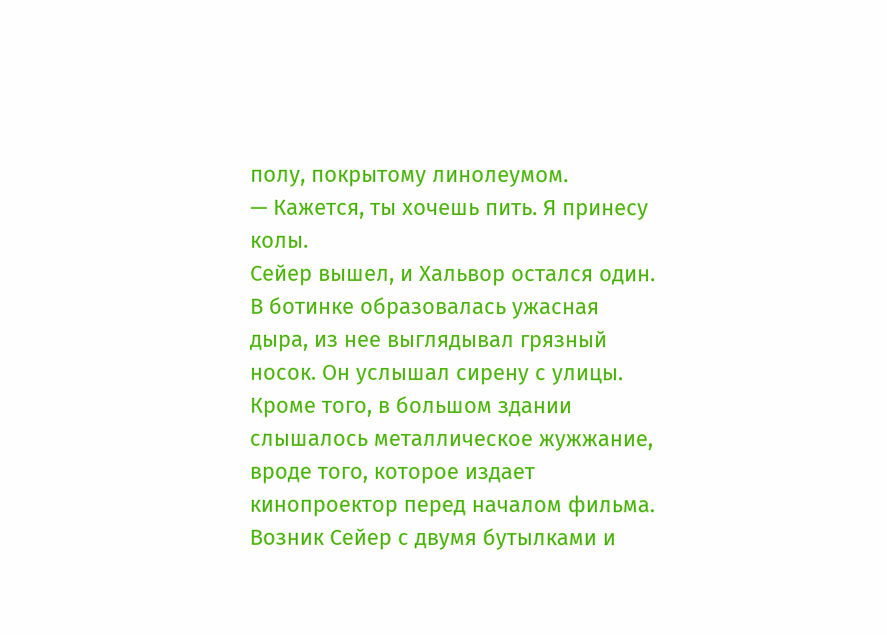полу, покрытому линолеумом.
— Кажется, ты хочешь пить. Я принесу колы.
Сейер вышел, и Хальвор остался один. В ботинке образовалась ужасная дыра, из нее выглядывал грязный носок. Он услышал сирену с улицы. Кроме того, в большом здании слышалось металлическое жужжание, вроде того, которое издает кинопроектор перед началом фильма. Возник Сейер с двумя бутылками и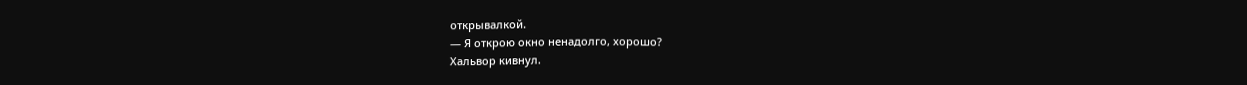открывалкой.
— Я открою окно ненадолго, хорошо?
Хальвор кивнул.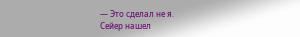— Это сделал не я.
Сейер нашел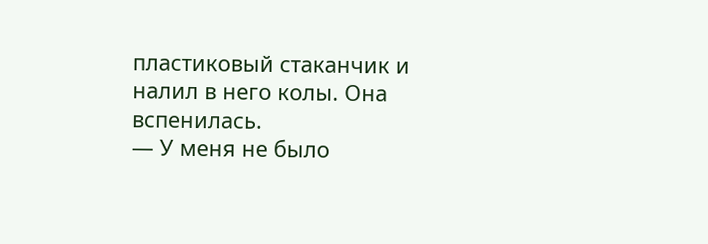пластиковый стаканчик и налил в него колы. Она вспенилась.
— У меня не было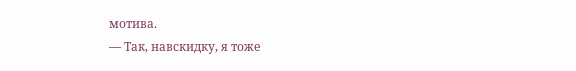мотива.
— Так, навскидку, я тоже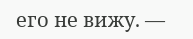его не вижу. —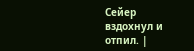Сейер вздохнул и отпил. |